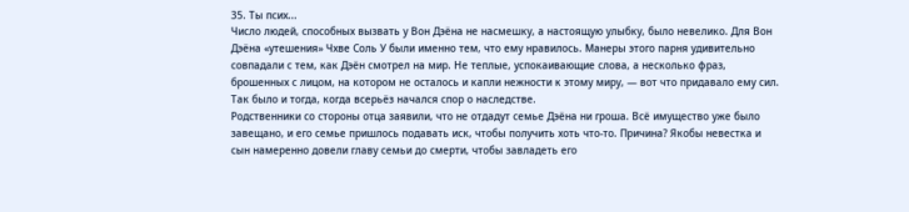35. Ты псих...
Число людей, способных вызвать у Вон Дэёна не насмешку, а настоящую улыбку, было невелико. Для Вон Дэёна «утешения» Чхве Соль У были именно тем, что ему нравилось. Манеры этого парня удивительно совпадали с тем, как Дэён смотрел на мир. Не теплые, успокаивающие слова, а несколько фраз, брошенных с лицом, на котором не осталось и капли нежности к этому миру, — вот что придавало ему сил.
Так было и тогда, когда всерьёз начался спор о наследстве.
Родственники со стороны отца заявили, что не отдадут семье Дэёна ни гроша. Всё имущество уже было завещано, и его семье пришлось подавать иск, чтобы получить хоть что-то. Причина? Якобы невестка и сын намеренно довели главу семьи до смерти, чтобы завладеть его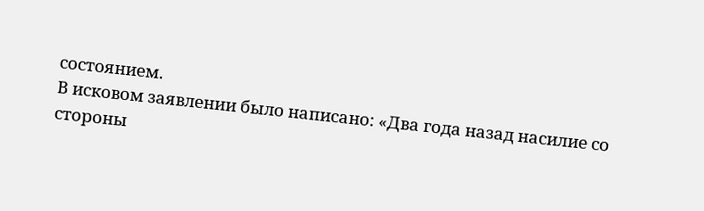состоянием.
В исковом заявлении было написано: «Два года назад насилие со стороны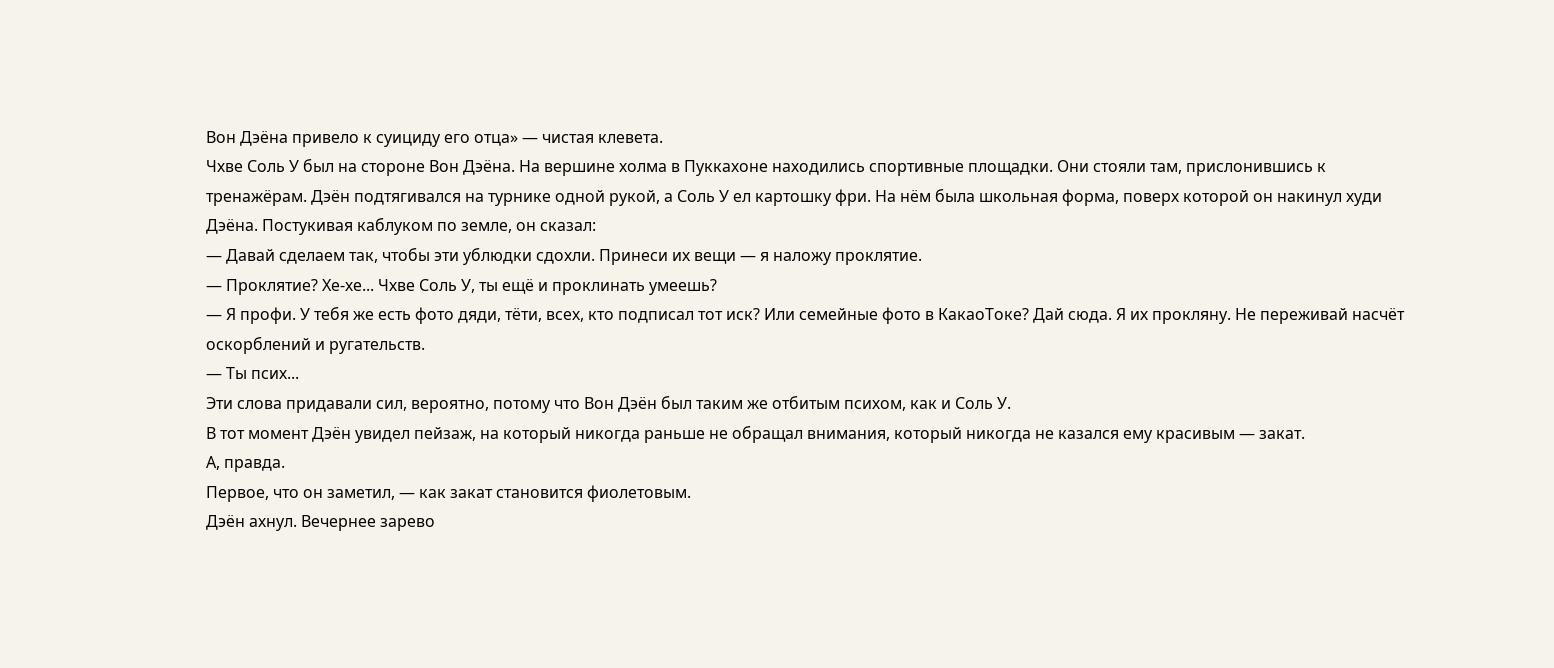Вон Дэёна привело к суициду его отца» — чистая клевета.
Чхве Соль У был на стороне Вон Дэёна. На вершине холма в Пуккахоне находились спортивные площадки. Они стояли там, прислонившись к тренажёрам. Дэён подтягивался на турнике одной рукой, а Соль У ел картошку фри. На нём была школьная форма, поверх которой он накинул худи Дэёна. Постукивая каблуком по земле, он сказал:
— Давай сделаем так, чтобы эти ублюдки сдохли. Принеси их вещи — я наложу проклятие.
— Проклятие? Хе-хе... Чхве Соль У, ты ещё и проклинать умеешь?
— Я профи. У тебя же есть фото дяди, тёти, всех, кто подписал тот иск? Или семейные фото в КакаоТоке? Дай сюда. Я их прокляну. Не переживай насчёт оскорблений и ругательств.
— Ты псих...
Эти слова придавали сил, вероятно, потому что Вон Дэён был таким же отбитым психом, как и Соль У.
В тот момент Дэён увидел пейзаж, на который никогда раньше не обращал внимания, который никогда не казался ему красивым — закат.
А, правда.
Первое, что он заметил, — как закат становится фиолетовым.
Дэён ахнул. Вечернее зарево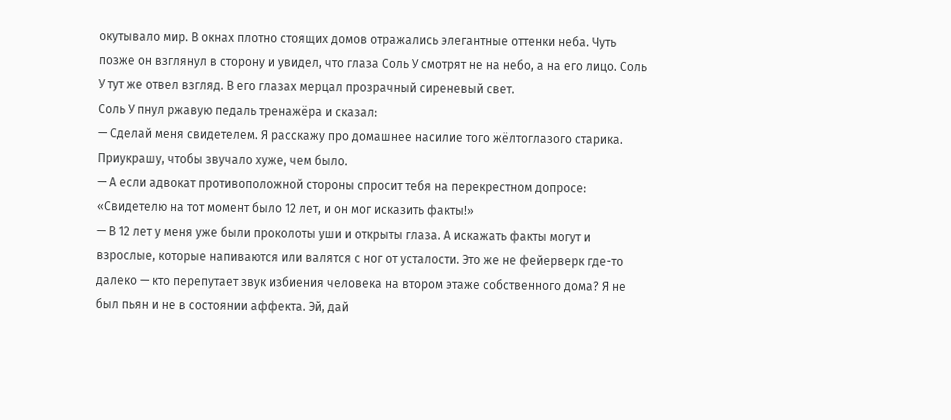окутывало мир. В окнах плотно стоящих домов отражались элегантные оттенки неба. Чуть позже он взглянул в сторону и увидел, что глаза Соль У смотрят не на небо, а на его лицо. Соль У тут же отвел взгляд. В его глазах мерцал прозрачный сиреневый свет.
Соль У пнул ржавую педаль тренажёра и сказал:
— Сделай меня свидетелем. Я расскажу про домашнее насилие того жёлтоглазого старика. Приукрашу, чтобы звучало хуже, чем было.
— А если адвокат противоположной стороны спросит тебя на перекрестном допросе: «Свидетелю на тот момент было 12 лет, и он мог исказить факты!»
— В 12 лет у меня уже были проколоты уши и открыты глаза. А искажать факты могут и взрослые, которые напиваются или валятся с ног от усталости. Это же не фейерверк где-то далеко — кто перепутает звук избиения человека на втором этаже собственного дома? Я не был пьян и не в состоянии аффекта. Эй, дай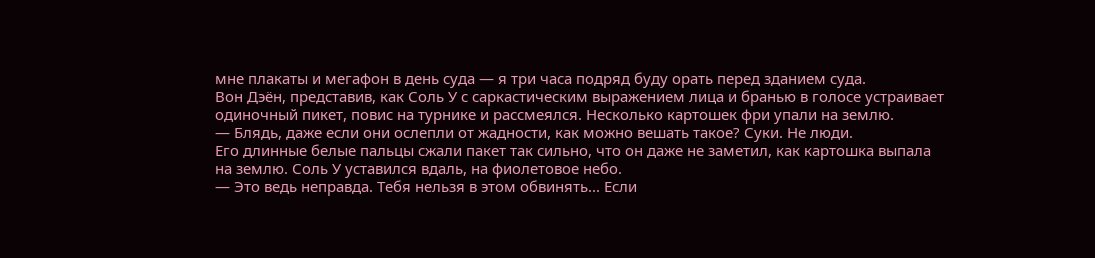мне плакаты и мегафон в день суда — я три часа подряд буду орать перед зданием суда.
Вон Дэён, представив, как Соль У с саркастическим выражением лица и бранью в голосе устраивает одиночный пикет, повис на турнике и рассмеялся. Несколько картошек фри упали на землю.
— Блядь, даже если они ослепли от жадности, как можно вешать такое? Суки. Не люди.
Его длинные белые пальцы сжали пакет так сильно, что он даже не заметил, как картошка выпала на землю. Соль У уставился вдаль, на фиолетовое небо.
— Это ведь неправда. Тебя нельзя в этом обвинять... Если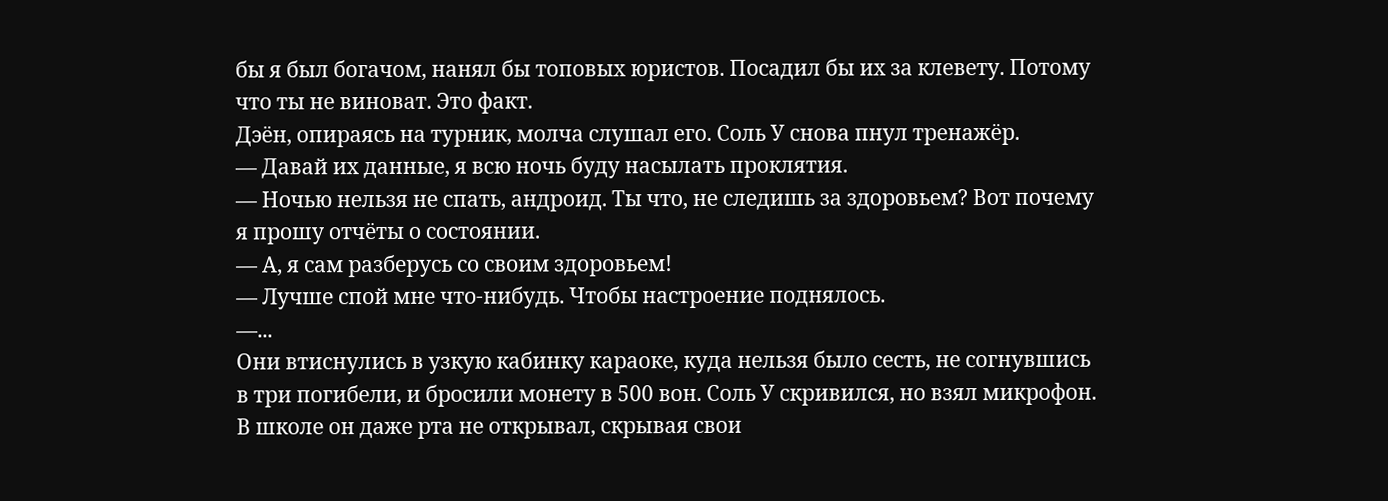бы я был богачом, нанял бы топовых юристов. Посадил бы их за клевету. Потому что ты не виноват. Это факт.
Дэён, опираясь на турник, молча слушал его. Соль У снова пнул тренажёр.
— Давай их данные, я всю ночь буду насылать проклятия.
— Ночью нельзя не спать, андроид. Ты что, не следишь за здоровьем? Вот почему я прошу отчёты о состоянии.
— А, я сам разберусь со своим здоровьем!
— Лучше спой мне что-нибудь. Чтобы настроение поднялось.
—...
Они втиснулись в узкую кабинку караоке, куда нельзя было сесть, не согнувшись в три погибели, и бросили монету в 500 вон. Соль У скривился, но взял микрофон. В школе он даже рта не открывал, скрывая свои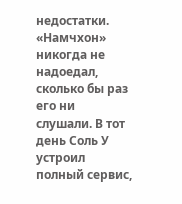недостатки.
«Намчхон» никогда не надоедал, сколько бы раз его ни слушали. В тот день Соль У устроил полный сервис,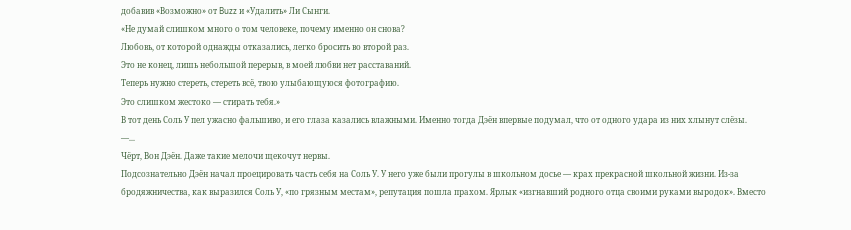добавив «Возможно» от Buzz и «Удалить» Ли Сынги.
«Не думай слишком много о том человеке, почему именно он снова?
Любовь, от которой однажды отказались, легко бросить во второй раз.
Это не конец, лишь небольшой перерыв, в моей любви нет расставаний.
Теперь нужно стереть, стереть всё, твою улыбающуюся фотографию.
Это слишком жестоко — стирать тебя.»
В тот день Соль У пел ужасно фальшиво, и его глаза казались влажными. Именно тогда Дэён впервые подумал, что от одного удара из них хлынут слёзы.
—...
Чёрт, Вон Дэён. Даже такие мелочи щекочут нервы.
Подсознательно Дэён начал проецировать часть себя на Соль У. У него уже были прогулы в школьном досье — крах прекрасной школьной жизни. Из-за бродяжничества, как выразился Соль У, «по грязным местам», репутация пошла прахом. Ярлык «изгнавший родного отца своими руками выродок». Вместо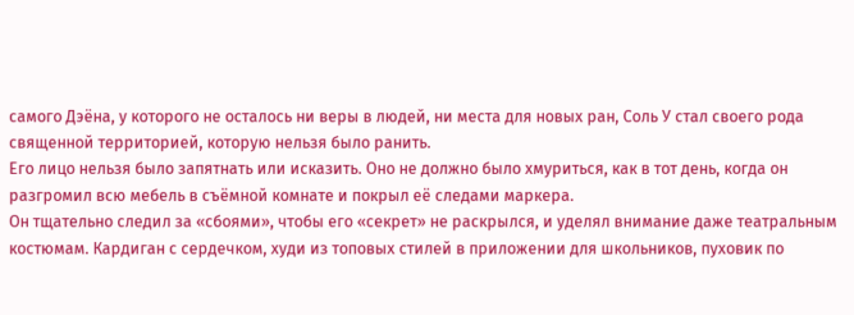самого Дэёна, у которого не осталось ни веры в людей, ни места для новых ран, Соль У стал своего рода священной территорией, которую нельзя было ранить.
Его лицо нельзя было запятнать или исказить. Оно не должно было хмуриться, как в тот день, когда он разгромил всю мебель в съёмной комнате и покрыл её следами маркера.
Он тщательно следил за «сбоями», чтобы его «секрет» не раскрылся, и уделял внимание даже театральным костюмам. Кардиган с сердечком, худи из топовых стилей в приложении для школьников, пуховик по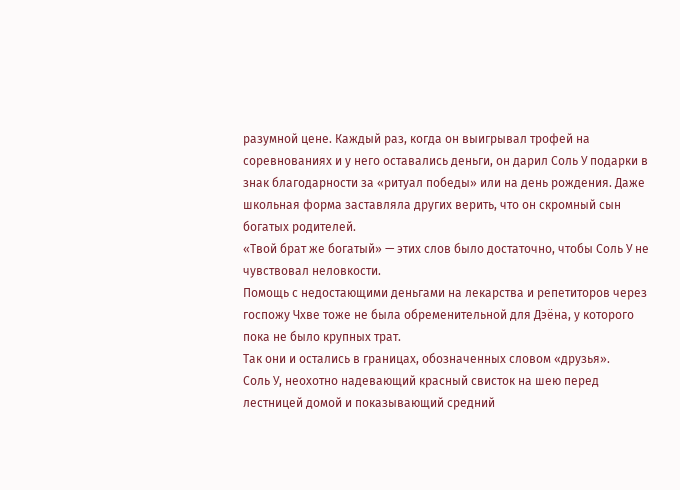разумной цене. Каждый раз, когда он выигрывал трофей на соревнованиях и у него оставались деньги, он дарил Соль У подарки в знак благодарности за «ритуал победы» или на день рождения. Даже школьная форма заставляла других верить, что он скромный сын богатых родителей.
«Твой брат же богатый» — этих слов было достаточно, чтобы Соль У не чувствовал неловкости.
Помощь с недостающими деньгами на лекарства и репетиторов через госпожу Чхве тоже не была обременительной для Дэёна, у которого пока не было крупных трат.
Так они и остались в границах, обозначенных словом «друзья».
Соль У, неохотно надевающий красный свисток на шею перед лестницей домой и показывающий средний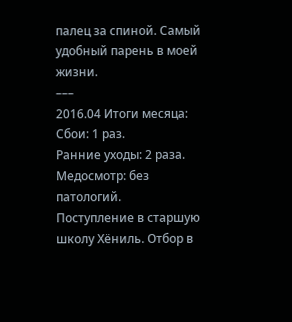палец за спиной. Самый удобный парень в моей жизни.
–––
2016.04 Итоги месяца:
Сбои: 1 раз.
Ранние уходы: 2 раза.
Медосмотр: без патологий.
Поступление в старшую школу Хёниль. Отбор в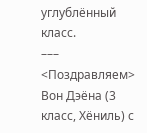углублённый класс.
–––
<Поздравляем> Вон Дэёна (3 класс, Хёниль) с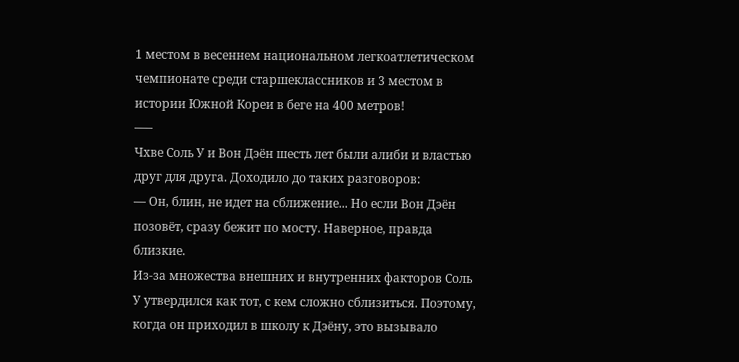1 местом в весеннем национальном легкоатлетическом чемпионате среди старшеклассников и 3 местом в истории Южной Кореи в беге на 400 метров!
–––
Чхве Соль У и Вон Дэён шесть лет были алиби и властью друг для друга. Доходило до таких разговоров:
— Он, блин, не идет на сближение... Но если Вон Дэён позовёт, сразу бежит по мосту. Наверное, правда близкие.
Из-за множества внешних и внутренних факторов Соль У утвердился как тот, с кем сложно сблизиться. Поэтому, когда он приходил в школу к Дэёну, это вызывало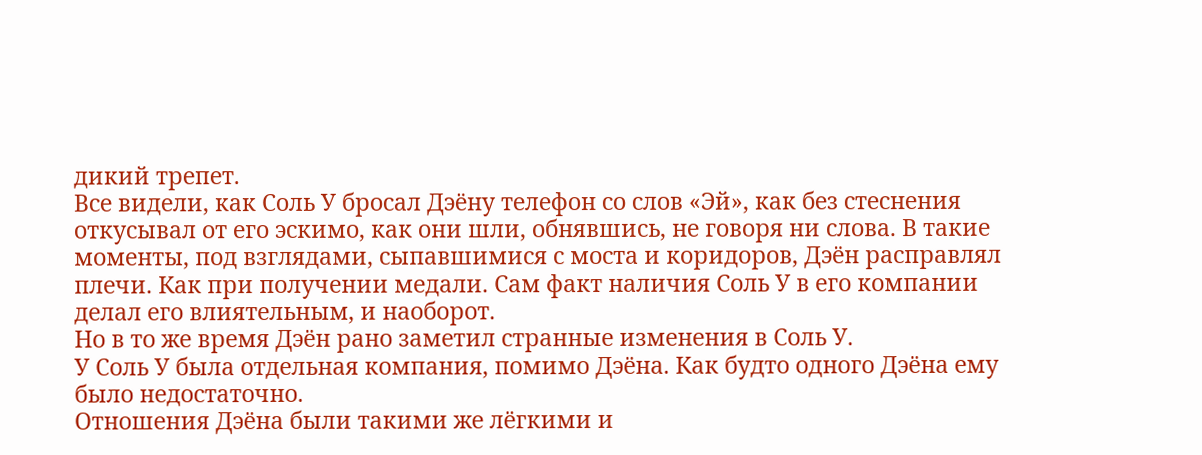дикий трепет.
Все видели, как Соль У бросал Дэёну телефон со слов «Эй», как без стеснения откусывал от его эскимо, как они шли, обнявшись, не говоря ни слова. В такие моменты, под взглядами, сыпавшимися с моста и коридоров, Дэён расправлял плечи. Как при получении медали. Сам факт наличия Соль У в его компании делал его влиятельным, и наоборот.
Но в то же время Дэён рано заметил странные изменения в Соль У.
У Соль У была отдельная компания, помимо Дэёна. Как будто одного Дэёна ему было недостаточно.
Отношения Дэёна были такими же лёгкими и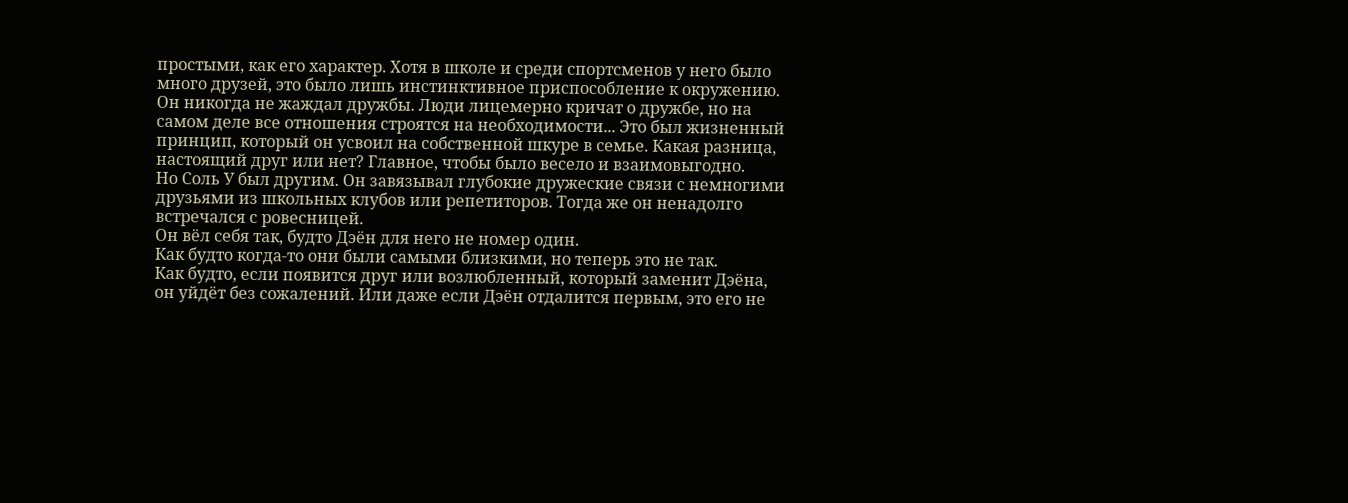простыми, как его характер. Хотя в школе и среди спортсменов у него было много друзей, это было лишь инстинктивное приспособление к окружению. Он никогда не жаждал дружбы. Люди лицемерно кричат о дружбе, но на самом деле все отношения строятся на необходимости... Это был жизненный принцип, который он усвоил на собственной шкуре в семье. Какая разница, настоящий друг или нет? Главное, чтобы было весело и взаимовыгодно.
Но Соль У был другим. Он завязывал глубокие дружеские связи с немногими друзьями из школьных клубов или репетиторов. Тогда же он ненадолго встречался с ровесницей.
Он вёл себя так, будто Дэён для него не номер один.
Как будто когда-то они были самыми близкими, но теперь это не так.
Как будто, если появится друг или возлюбленный, который заменит Дэёна, он уйдёт без сожалений. Или даже если Дэён отдалится первым, это его не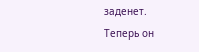заденет.
Теперь он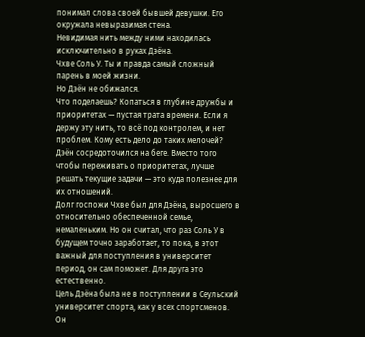понимал слова своей бывшей девушки. Его окружала невыразимая стена.
Невидимая нить между ними находилась исключительно в руках Дэёна.
Чхве Соль У. Ты и правда самый сложный парень в моей жизни.
Но Дэён не обижался.
Что поделаешь? Копаться в глубине дружбы и приоритетах — пустая трата времени. Если я держу эту нить, то всё под контролем, и нет проблем. Кому есть дело до таких мелочей?
Дэён сосредоточился на беге. Вместо того чтобы переживать о приоритетах, лучше решать текущие задачи — это куда полезнее для их отношений.
Долг госпожи Чхве был для Дэёна, выросшего в относительно обеспеченной семье, немаленьким. Но он считал, что раз Соль У в будущем точно заработает, то пока, в этот важный для поступления в университет период, он сам поможет. Для друга это естественно.
Цель Дэёна была не в поступлении в Сеульский университет спорта, как у всех спортсменов. Он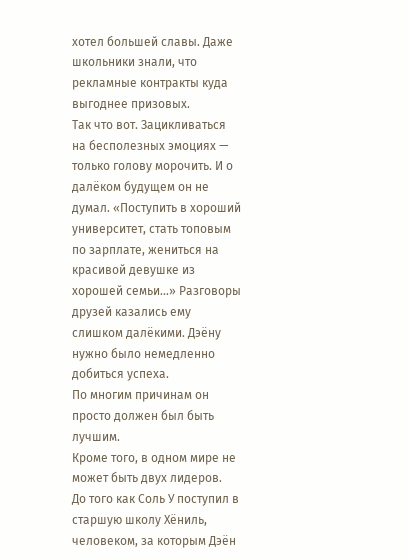хотел большей славы. Даже школьники знали, что рекламные контракты куда выгоднее призовых.
Так что вот. Зацикливаться на бесполезных эмоциях — только голову морочить. И о далёком будущем он не думал. «Поступить в хороший университет, стать топовым по зарплате, жениться на красивой девушке из хорошей семьи...» Разговоры друзей казались ему слишком далёкими. Дэёну нужно было немедленно добиться успеха.
По многим причинам он просто должен был быть лучшим.
Кроме того, в одном мире не может быть двух лидеров.
До того как Соль У поступил в старшую школу Хёниль, человеком, за которым Дэён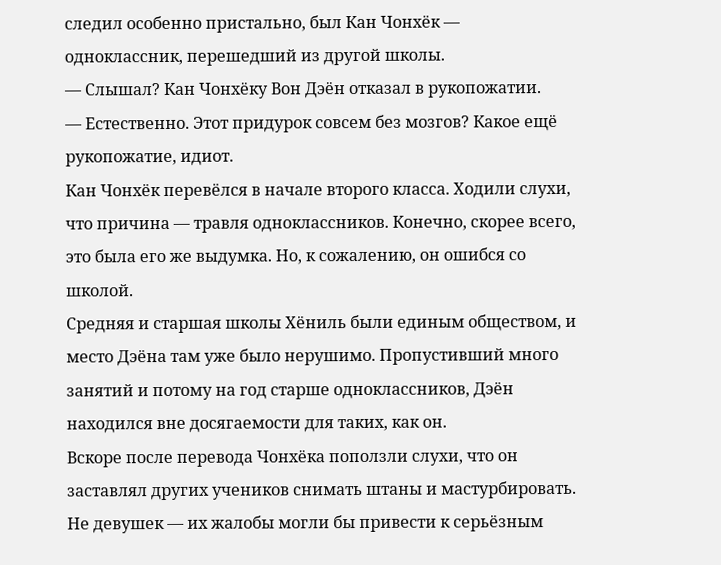следил особенно пристально, был Кан Чонхёк — одноклассник, перешедший из другой школы.
— Слышал? Кан Чонхёку Вон Дэён отказал в рукопожатии.
— Естественно. Этот придурок совсем без мозгов? Какое ещё рукопожатие, идиот.
Кан Чонхёк перевёлся в начале второго класса. Ходили слухи, что причина — травля одноклассников. Конечно, скорее всего, это была его же выдумка. Но, к сожалению, он ошибся со школой.
Средняя и старшая школы Хёниль были единым обществом, и место Дэёна там уже было нерушимо. Пропустивший много занятий и потому на год старше одноклассников, Дэён находился вне досягаемости для таких, как он.
Вскоре после перевода Чонхёка поползли слухи, что он заставлял других учеников снимать штаны и мастурбировать. Не девушек — их жалобы могли бы привести к серьёзным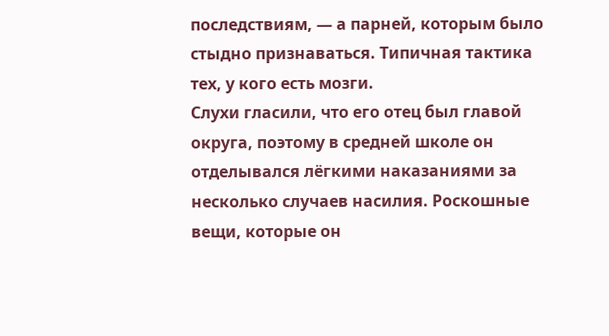последствиям, — а парней, которым было стыдно признаваться. Типичная тактика тех, у кого есть мозги.
Слухи гласили, что его отец был главой округа, поэтому в средней школе он отделывался лёгкими наказаниями за несколько случаев насилия. Роскошные вещи, которые он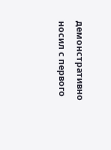демонстративно носил с первого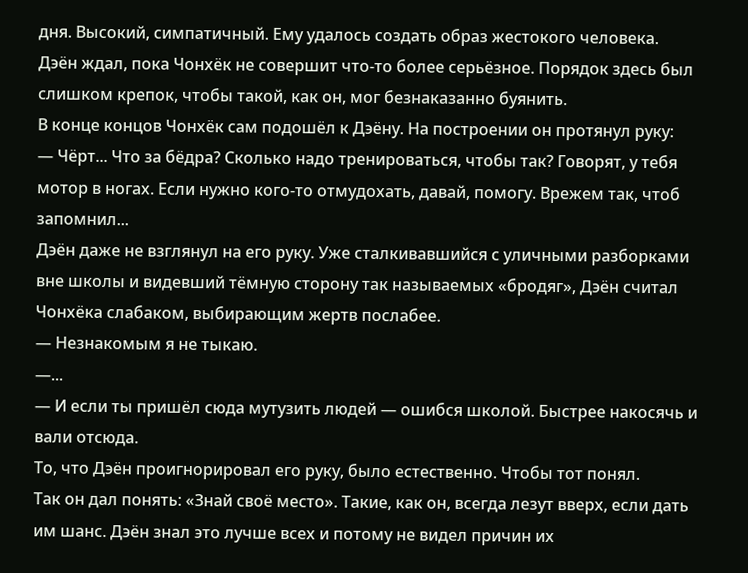дня. Высокий, симпатичный. Ему удалось создать образ жестокого человека.
Дэён ждал, пока Чонхёк не совершит что-то более серьёзное. Порядок здесь был слишком крепок, чтобы такой, как он, мог безнаказанно буянить.
В конце концов Чонхёк сам подошёл к Дэёну. На построении он протянул руку:
— Чёрт... Что за бёдра? Сколько надо тренироваться, чтобы так? Говорят, у тебя мотор в ногах. Если нужно кого-то отмудохать, давай, помогу. Врежем так, чтоб запомнил...
Дэён даже не взглянул на его руку. Уже сталкивавшийся с уличными разборками вне школы и видевший тёмную сторону так называемых «бродяг», Дэён считал Чонхёка слабаком, выбирающим жертв послабее.
— Незнакомым я не тыкаю.
—...
— И если ты пришёл сюда мутузить людей — ошибся школой. Быстрее накосячь и вали отсюда.
То, что Дэён проигнорировал его руку, было естественно. Чтобы тот понял.
Так он дал понять: «Знай своё место». Такие, как он, всегда лезут вверх, если дать им шанс. Дэён знал это лучше всех и потому не видел причин их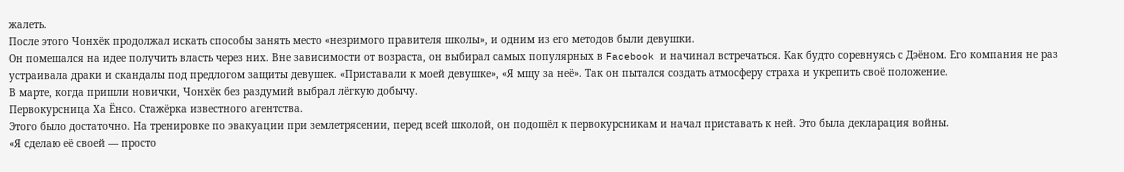жалеть.
После этого Чонхёк продолжал искать способы занять место «незримого правителя школы», и одним из его методов были девушки.
Он помешался на идее получить власть через них. Вне зависимости от возраста, он выбирал самых популярных в Facebook и начинал встречаться. Как будто соревнуясь с Дэёном. Его компания не раз устраивала драки и скандалы под предлогом защиты девушек. «Приставали к моей девушке», «Я мщу за неё». Так он пытался создать атмосферу страха и укрепить своё положение.
В марте, когда пришли новички, Чонхёк без раздумий выбрал лёгкую добычу.
Первокурсница Ха Ёнсо. Стажёрка известного агентства.
Этого было достаточно. На тренировке по эвакуации при землетрясении, перед всей школой, он подошёл к первокурсникам и начал приставать к ней. Это была декларация войны.
«Я сделаю её своей — просто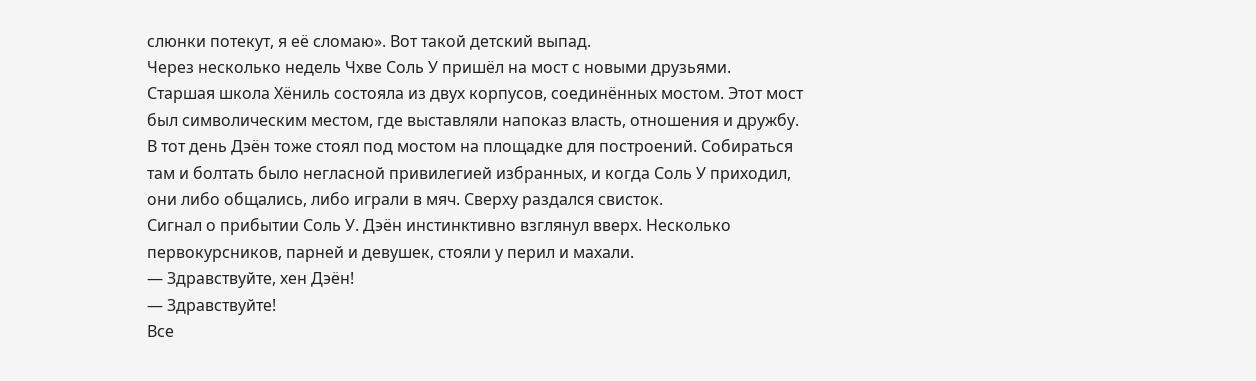слюнки потекут, я её сломаю». Вот такой детский выпад.
Через несколько недель Чхве Соль У пришёл на мост с новыми друзьями.
Старшая школа Хёниль состояла из двух корпусов, соединённых мостом. Этот мост был символическим местом, где выставляли напоказ власть, отношения и дружбу.
В тот день Дэён тоже стоял под мостом на площадке для построений. Собираться там и болтать было негласной привилегией избранных, и когда Соль У приходил, они либо общались, либо играли в мяч. Сверху раздался свисток.
Сигнал о прибытии Соль У. Дэён инстинктивно взглянул вверх. Несколько первокурсников, парней и девушек, стояли у перил и махали.
— Здравствуйте, хен Дэён!
— Здравствуйте!
Все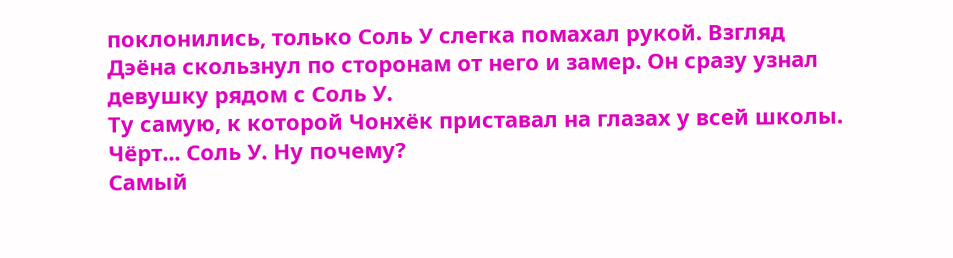поклонились, только Соль У слегка помахал рукой. Взгляд Дэёна скользнул по сторонам от него и замер. Он сразу узнал девушку рядом с Соль У.
Ту самую, к которой Чонхёк приставал на глазах у всей школы.
Чёрт... Соль У. Ну почему?
Самый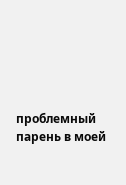проблемный парень в моей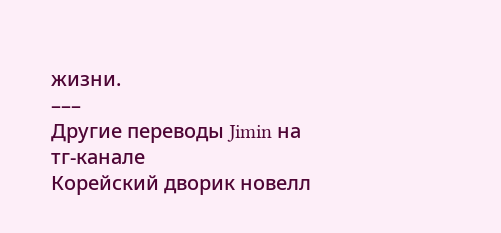жизни.
–––
Другие переводы Jimin на тг-канале
Корейский дворик новелл